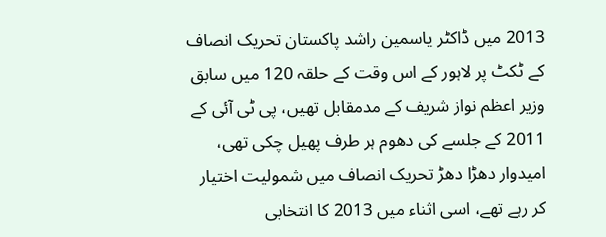2013 میں ڈاکٹر یاسمین راشد پاکستان تحریک انصاف کے ٹکٹ پر لاہور کے اس وقت کے حلقہ 120 میں سابق وزیر اعظم نواز شریف کے مدمقابل تھیں، پی ٹی آئی کے 2011 کے جلسے کی دھوم ہر طرف پھیل چکی تھی، امیدوار دھڑا دھڑ تحریک انصاف میں شمولیت اختیار کر رہے تھے، اسی اثناء میں 2013 کا انتخابی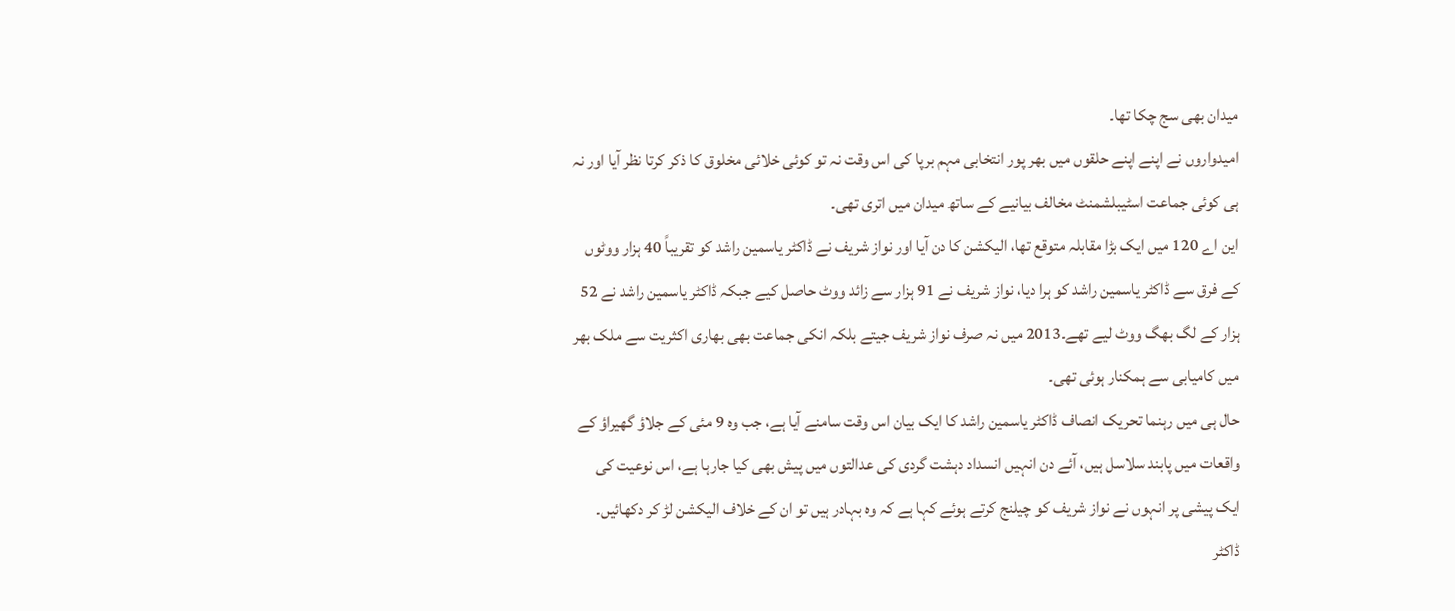میدان بھی سج چکا تھا۔
امیدواروں نے اپنے اپنے حلقوں میں بھر پور انتخابی مہم برپا کی اس وقت نہ تو کوئی خلائی مخلوق کا ذکر کرتا نظر آیا اور نہ ہی کوئی جماعت اسٹیبلشمنٹ مخالف بیانیے کے ساتھ میدان میں اتری تھی۔
این اے 120 میں ایک بڑا مقابلہ متوقع تھا، الیکشن کا دن آیا اور نواز شریف نے ڈاکٹر یاسمین راشد کو تقریباً 40 ہزار ووٹوں کے فرق سے ڈاکٹر یاسمین راشد کو ہرا دیا، نواز شریف نے 91 ہزار سے زائد ووٹ حاصل کیے جبکہ ڈاکٹر یاسمین راشد نے 52 ہزار کے لگ بھگ ووٹ لیے تھے۔2013 میں نہ صرف نواز شریف جیتے بلکہ انکی جماعت بھی بھاری اکثریت سے ملک بھر میں کامیابی سے ہمکنار ہوئی تھی۔
حال ہی میں رہنما تحریک انصاف ڈاکٹر یاسمین راشد کا ایک بیان اس وقت سامنے آیا ہے، جب وہ 9 مئی کے جلاؤ گھیراؤ کے واقعات میں پابند سلاسل ہیں، آئے دن انہیں انسداد دہشت گردی کی عدالتوں میں پیش بھی کیا جارہا ہے، اس نوعیت کی ایک پیشی پر انہوں نے نواز شریف کو چیلنج کرتے ہوئے کہا ہے کہ وہ بہادر ہیں تو ان کے خلاف الیکشن لڑ کر دکھائیں۔
ڈاکٹر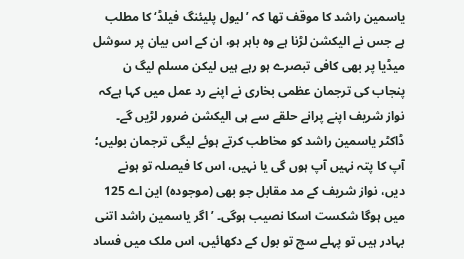یاسمین راشد کا موقف تھا کہ ’لیول پلیئنگ فیلڈ‘ کا مطلب ہے جس نے الیکشن لڑنا ہے وہ باہر ہو، ان کے اس بیان پر سوشل میڈیا پر بھی کافی تبصرے ہو رہے ہیں لیکن مسلم لیگ ن پنجاب کی ترجمان عظمی بخاری نے اپنے رد عمل میں کہا ہےکہ نواز شریف اپنے پرانے حلقے سے ہی الیکشن ضرور لڑیں گے۔
ڈاکٹر یاسمین راشد کو مخاطب کرتے ہوئے لیگی ترجمان بولیں؛ آپ کا پتہ نہیں آپ ہوں گی یا نہیں، اس کا فیصلہ تو ہونے دیں، نواز شریف کے مد مقابل جو بھی (موجودہ) این اے 125 میں ہوگا شکست اسکا نصیب ہوگی۔ ’اگر یاسمین راشد اتنی بہادر ہیں تو پہلے سچ تو بول کے دکھائیں، اس ملک میں فساد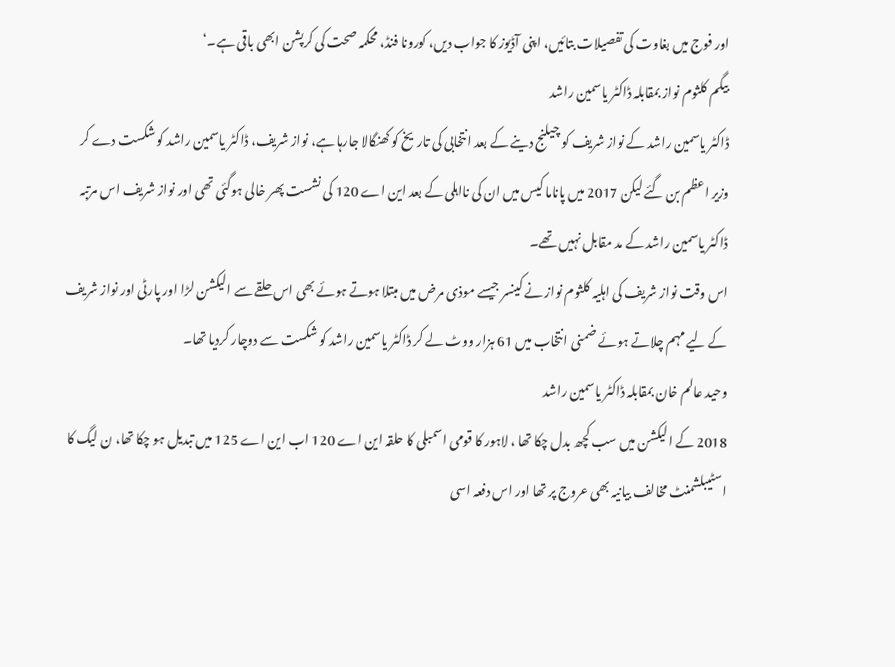اور فوج میں بغاوت کی تفصیلات بتائیں، اپنی آڈیوز کا جواب دیں، کورونا فنڈ، محکمہ صحت کی کرپشن ابھی باقی ہے۔‘
بیگم کلثوم نواز بمقابلہ ڈاکٹر یاسمین راشد
ڈاکٹر یاسمین راشد کے نواز شریف کو چیلنج دینے کے بعد انتخابی کی تاریخ کو کھنگالا جارہا ہے، نواز شریف، ڈاکٹر یاسمین راشد کو شکست دے کر وزیر اعظم بن گئے لیکن 2017 میں پاناما کیس میں ان کی نااہلی کے بعد این اے 120 کی نشست پھر خالی ہوگئی تھی اور نواز شریف اس مرتبہ ڈاکٹر یاسمین راشد کے مد مقابل نہیں تھے۔
اس وقت نواز شریف کی اہلیہ کلثوم نواز نے کینسر جیسے موذی مرض میں مبتلا ہوتے ہوئے بھی اس حلقے سے الیکشن لڑا اور پارٹی اور نواز شریف کے لیے مہم چلاتے ہوئے ضمنی انتخاب میں 61 ہزار ووٹ لے کر ڈاکٹر یاسمین راشد کو شکست سے دوچار کردیا تھا۔
وحید عالم خان بمقابلہ ڈاکٹر یاسمین راشد
2018 کے الیکشن میں سب کچھ بدل چکا تھا ، لاہور کا قومی اسمبلی کا حلقہ این اے 120 اب این اے 125 میں تبدیل ہو چکا تھا، ن لیگ کا اسٹیبلشمنٹ مخالف بیانیہ بھی عروج پر تھا اور اس دفعہ اسی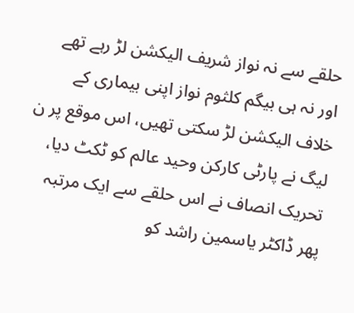حلقے سے نہ نواز شریف الیکشن لڑ رہے تھے اور نہ ہی بیگم کلثوم نواز اپنی بیماری کے خلاف الیکشن لڑ سکتی تھیں، اس موقع پر ن لیگ نے پارٹی کارکن وحید عالم کو ٹکٹ دیا، تحریک انصاف نے اس حلقے سے ایک مرتبہ پھر ڈاکٹر یاسمین راشد کو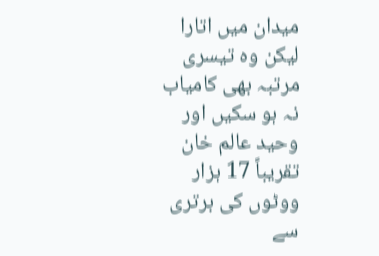میدان میں اتارا لیکن وہ تیسری مرتبہ بھی کامیاب نہ ہو سکیں اور وحید عالم خان تقریباً 17 ہزار ووٹوں کی برتری سے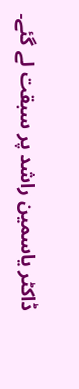ڈاکٹر یاسمین راشد پر سبقت لے گئے۔